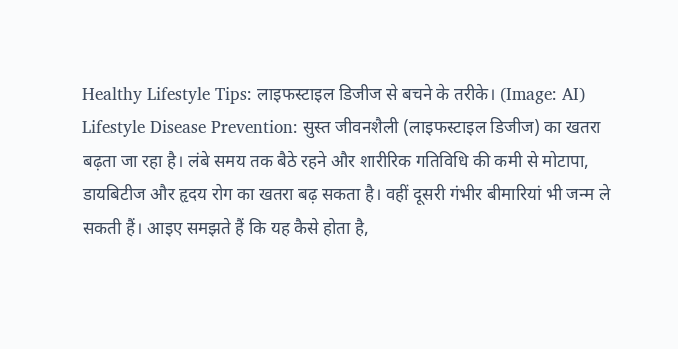Healthy Lifestyle Tips: लाइफस्टाइल डिजीज से बचने के तरीके। (Image: AI)
Lifestyle Disease Prevention: सुस्त जीवनशैली (लाइफस्टाइल डिजीज) का खतरा बढ़ता जा रहा है। लंबे समय तक बैठे रहने और शारीरिक गतिविधि की कमी से मोटापा, डायबिटीज और हृदय रोग का खतरा बढ़ सकता है। वहीं दूसरी गंभीर बीमारियां भी जन्म ले सकती हैं। आइए समझते हैं कि यह कैसे होता है,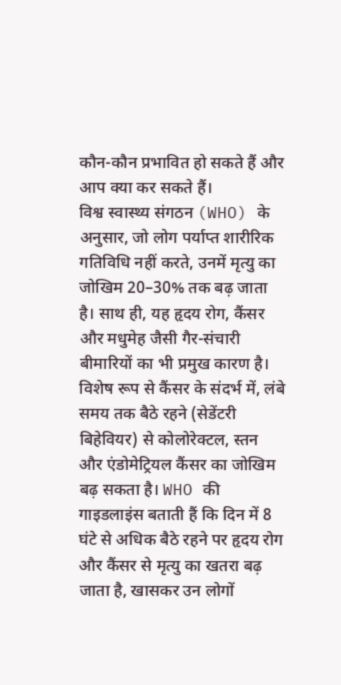कौन-कौन प्रभावित हो सकते हैं और आप क्या कर सकते हैं।
विश्व स्वास्थ्य संगठन (WHO) के अनुसार, जो लोग पर्याप्त शारीरिक गतिविधि नहीं करते, उनमें मृत्यु का जोखिम 20–30% तक बढ़ जाता है। साथ ही, यह हृदय रोग, कैंसर और मधुमेह जैसी गैर-संचारी बीमारियों का भी प्रमुख कारण है।
विशेष रूप से कैंसर के संदर्भ में, लंबे समय तक बैठे रहने (सेडेंटरी बिहेवियर) से कोलोरेक्टल, स्तन और एंडोमेट्रियल कैंसर का जोखिम बढ़ सकता है। WHO की गाइडलाइंस बताती हैं कि दिन में 8 घंटे से अधिक बैठे रहने पर हृदय रोग और कैंसर से मृत्यु का खतरा बढ़ जाता है, खासकर उन लोगों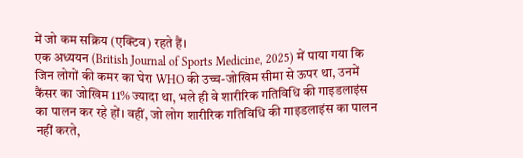में जो कम सक्रिय (एक्टिव) रहते हैं।
एक अध्ययन (British Journal of Sports Medicine, 2025) में पाया गया कि जिन लोगों की कमर का घेरा WHO की उच्च-जोखिम सीमा से ऊपर था, उनमें कैंसर का जोखिम 11% ज्यादा था, भले ही वे शारीरिक गतिविधि की गाइडलाइंस का पालन कर रहे हों। वहीं, जो लोग शारीरिक गतिविधि की गाइडलाइंस का पालन नहीं करते,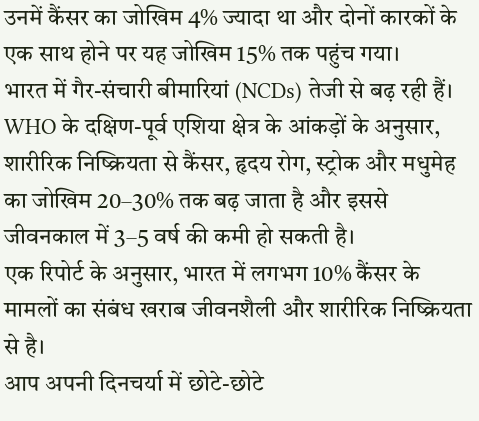उनमें कैंसर का जोखिम 4% ज्यादा था और दोनों कारकों के एक साथ होने पर यह जोखिम 15% तक पहुंच गया।
भारत में गैर-संचारी बीमारियां (NCDs) तेजी से बढ़ रही हैं। WHO के दक्षिण-पूर्व एशिया क्षेत्र के आंकड़ों के अनुसार, शारीरिक निष्क्रियता से कैंसर, हृदय रोग, स्ट्रोक और मधुमेह का जोखिम 20–30% तक बढ़ जाता है और इससे जीवनकाल में 3–5 वर्ष की कमी हो सकती है।
एक रिपोर्ट के अनुसार, भारत में लगभग 10% कैंसर के मामलों का संबंध खराब जीवनशैली और शारीरिक निष्क्रियता से है।
आप अपनी दिनचर्या में छोटे-छोटे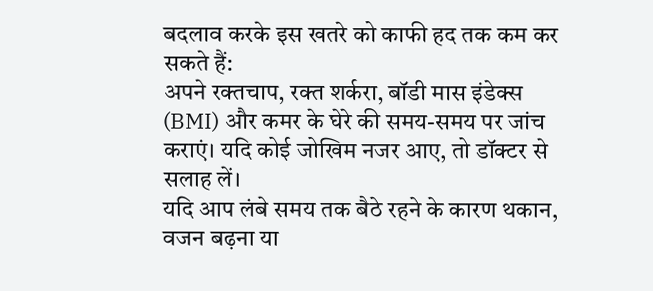बदलाव करके इस खतरे को काफी हद तक कम कर सकते हैं:
अपने रक्तचाप, रक्त शर्करा, बॉडी मास इंडेक्स (BMI) और कमर के घेरे की समय-समय पर जांच कराएं। यदि कोई जोखिम नजर आए, तो डॉक्टर से सलाह लें।
यदि आप लंबे समय तक बैठे रहने के कारण थकान, वजन बढ़ना या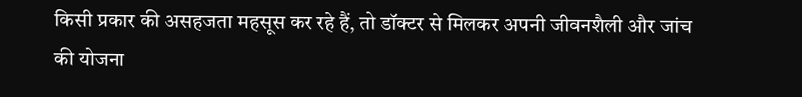किसी प्रकार की असहजता महसूस कर रहे हैं, तो डॉक्टर से मिलकर अपनी जीवनशैली और जांच की योजना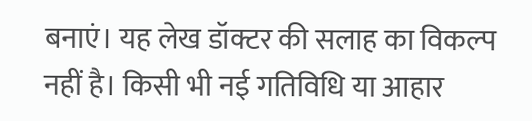बनाएं। यह लेख डॉक्टर की सलाह का विकल्प नहीं है। किसी भी नई गतिविधि या आहार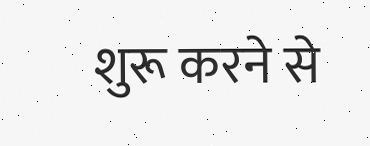शुरू करने से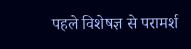पहले विशेषज्ञ से परामर्श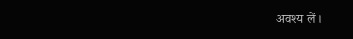अवश्य लें।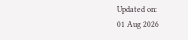Updated on:
01 Aug 2026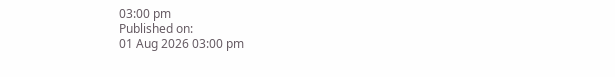03:00 pm
Published on:
01 Aug 2026 03:00 pm